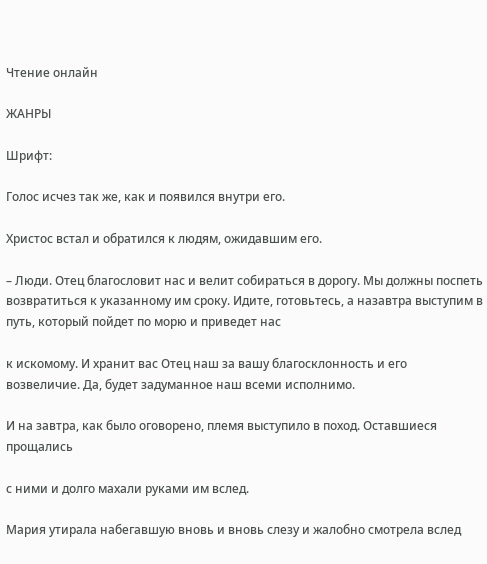Чтение онлайн

ЖАНРЫ

Шрифт:

Голос исчез так же, как и появился внутри его.

Христос встал и обратился к людям, ожидавшим его.

– Люди. Отец благословит нас и велит собираться в дорогу. Мы должны поспеть возвратиться к указанному им сроку. Идите, готовьтесь, а назавтра выступим в путь, который пойдет по морю и приведет нас

к искомому. И хранит вас Отец наш за вашу благосклонность и его возвеличие. Да, будет задуманное наш всеми исполнимо.

И на завтра, как было оговорено, племя выступило в поход. Оставшиеся прощались

с ними и долго махали руками им вслед.

Мария утирала набегавшую вновь и вновь слезу и жалобно смотрела вслед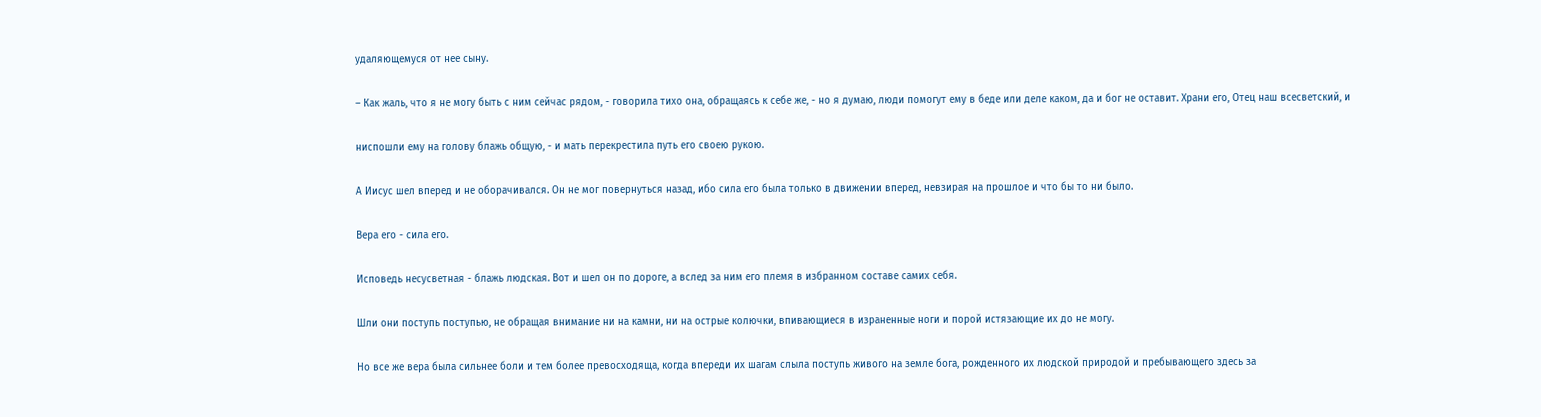удаляющемуся от нее сыну.

– Как жаль, что я не могу быть с ним сейчас рядом, - говорила тихо она, обращаясь к себе же, - но я думаю, люди помогут ему в беде или деле каком, да и бог не оставит. Храни его, Отец наш всесветский, и

ниспошли ему на голову блажь общую, - и мать перекрестила путь его своею рукою.

А Иисус шел вперед и не оборачивался. Он не мог повернуться назад, ибо сила его была только в движении вперед, невзирая на прошлое и что бы то ни было.

Вера его - сила его.

Исповедь несусветная - блажь людская. Вот и шел он по дороге, а вслед за ним его племя в избранном составе самих себя.

Шли они поступь поступью, не обращая внимание ни на камни, ни на острые колючки, впивающиеся в израненные ноги и порой истязающие их до не могу.

Но все же вера была сильнее боли и тем более превосходяща, когда впереди их шагам слыла поступь живого на земле бога, рожденного их людской природой и пребывающего здесь за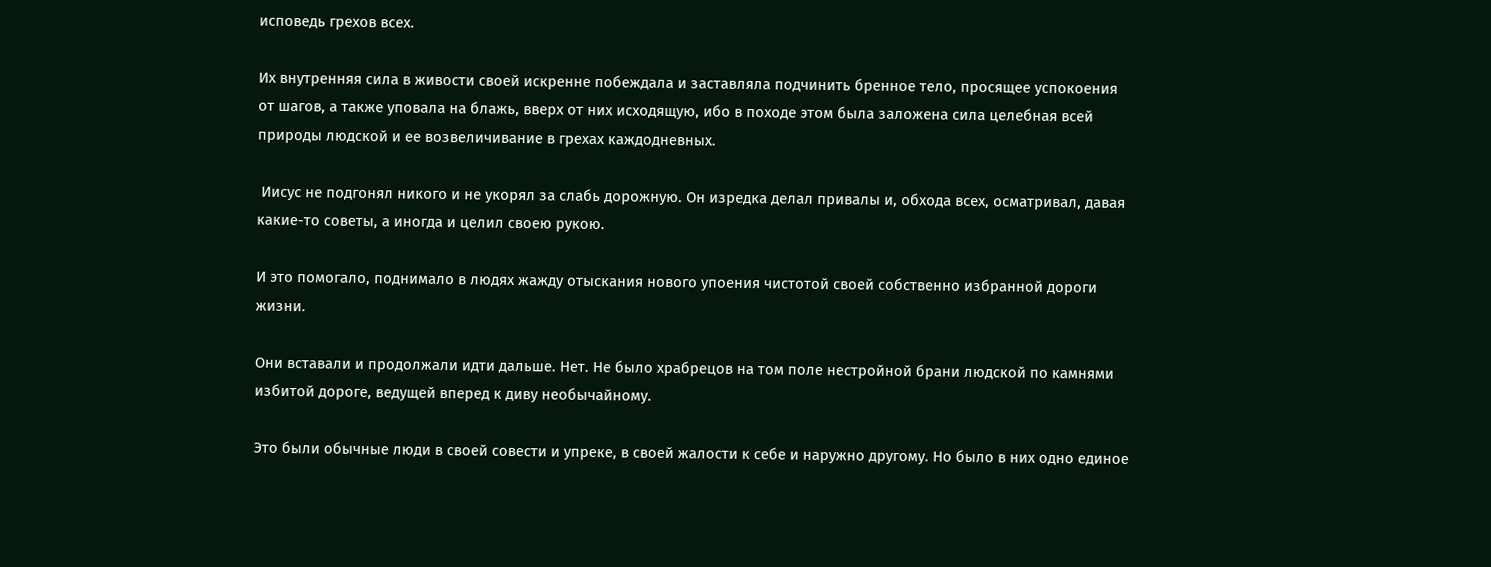исповедь грехов всех.

Их внутренняя сила в живости своей искренне побеждала и заставляла подчинить бренное тело, просящее успокоения от шагов, а также уповала на блажь, вверх от них исходящую, ибо в походе этом была заложена сила целебная всей природы людской и ее возвеличивание в грехах каждодневных.

 Иисус не подгонял никого и не укорял за слабь дорожную. Он изредка делал привалы и, обхода всех, осматривал, давая какие-то советы, а иногда и целил своею рукою.

И это помогало, поднимало в людях жажду отыскания нового упоения чистотой своей собственно избранной дороги жизни.

Они вставали и продолжали идти дальше. Нет. Не было храбрецов на том поле нестройной брани людской по камнями избитой дороге, ведущей вперед к диву необычайному.

Это были обычные люди в своей совести и упреке, в своей жалости к себе и наружно другому. Но было в них одно единое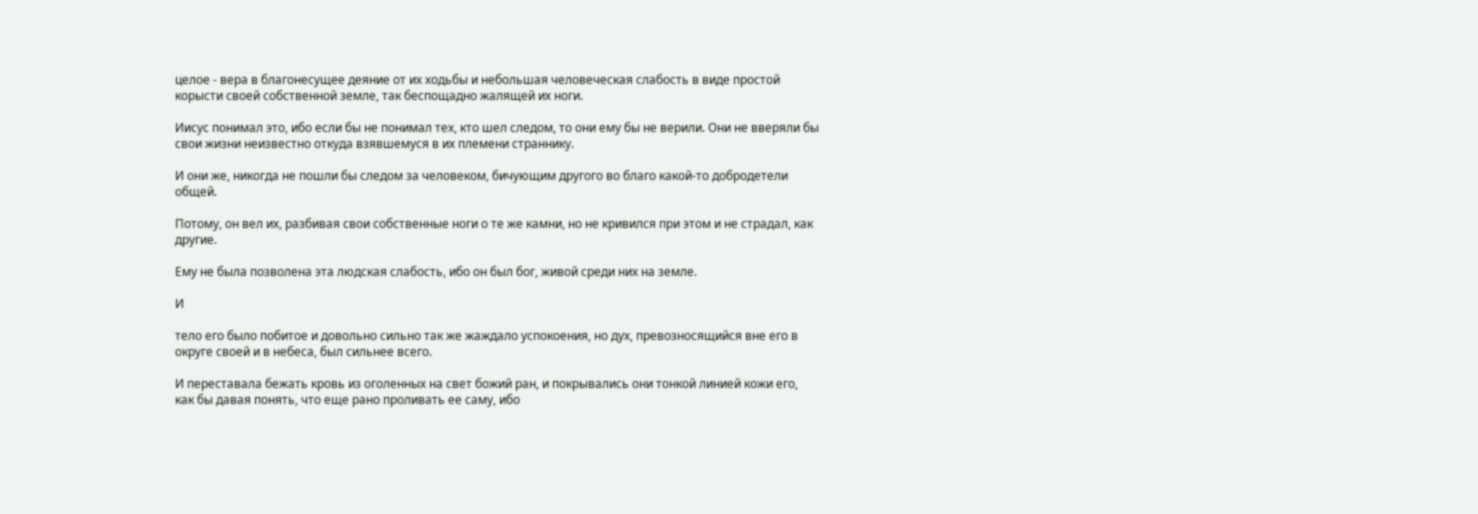целое - вера в благонесущее деяние от их ходьбы и небольшая человеческая слабость в виде простой корысти своей собственной земле, так беспощадно жалящей их ноги.

Иисус понимал это, ибо если бы не понимал тех, кто шел следом, то они ему бы не верили. Они не вверяли бы свои жизни неизвестно откуда взявшемуся в их племени страннику.

И они же, никогда не пошли бы следом за человеком, бичующим другого во благо какой-то добродетели общей.

Потому, он вел их, разбивая свои собственные ноги о те же камни, но не кривился при этом и не страдал, как другие.

Ему не была позволена эта людская слабость, ибо он был бог, живой среди них на земле.

И

тело его было побитое и довольно сильно так же жаждало успокоения, но дух, превозносящийся вне его в округе своей и в небеса, был сильнее всего.

И переставала бежать кровь из оголенных на свет божий ран, и покрывались они тонкой линией кожи его, как бы давая понять, что еще рано проливать ее саму, ибо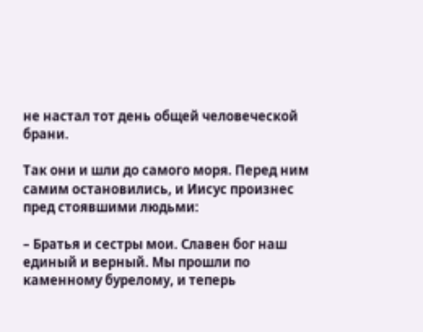не настал тот день общей человеческой брани.

Так они и шли до самого моря. Перед ним самим остановились, и Иисус произнес пред стоявшими людьми:

– Братья и сестры мои. Славен бог наш единый и верный. Мы прошли по каменному бурелому, и теперь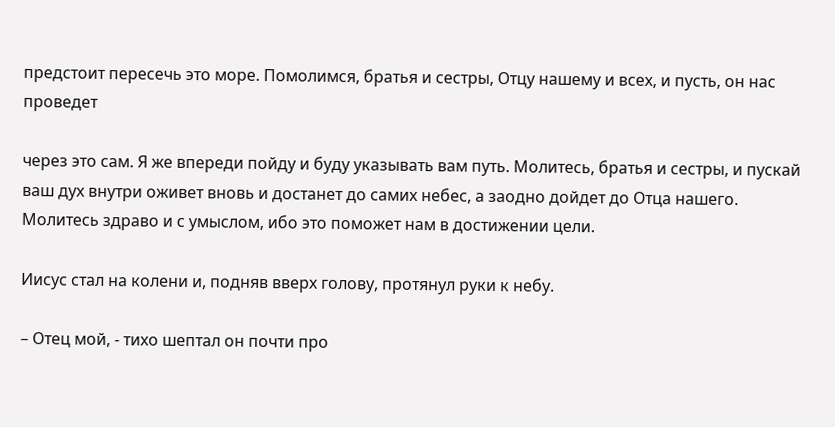предстоит пересечь это море. Помолимся, братья и сестры, Отцу нашему и всех, и пусть, он нас проведет

через это сам. Я же впереди пойду и буду указывать вам путь. Молитесь, братья и сестры, и пускай ваш дух внутри оживет вновь и достанет до самих небес, а заодно дойдет до Отца нашего. Молитесь здраво и с умыслом, ибо это поможет нам в достижении цели.

Иисус стал на колени и, подняв вверх голову, протянул руки к небу.

– Отец мой, - тихо шептал он почти про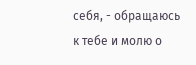себя, - обращаюсь к тебе и молю о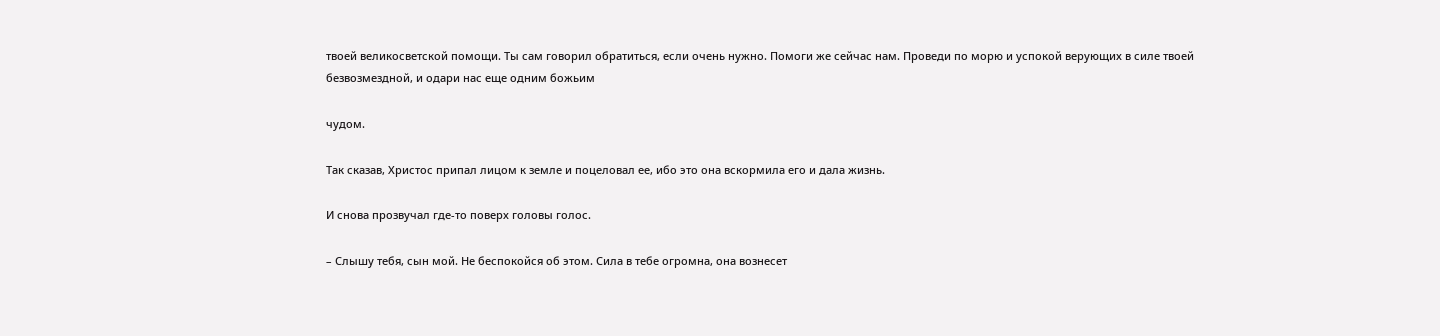твоей великосветской помощи. Ты сам говорил обратиться, если очень нужно. Помоги же сейчас нам. Проведи по морю и успокой верующих в силе твоей безвозмездной, и одари нас еще одним божьим

чудом.

Так сказав, Христос припал лицом к земле и поцеловал ее, ибо это она вскормила его и дала жизнь.

И снова прозвучал где-то поверх головы голос.

– Слышу тебя, сын мой. Не беспокойся об этом. Сила в тебе огромна, она вознесет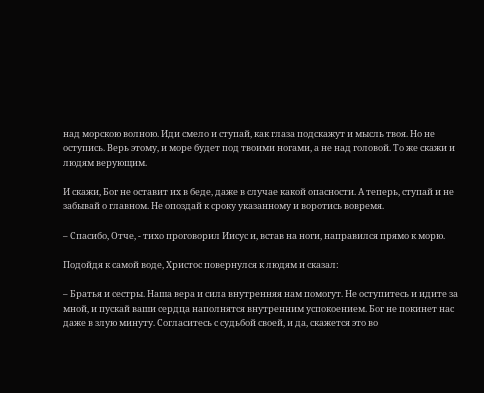над морскою волною. Иди смело и ступай, как глаза подскажут и мысль твоя. Но не оступись. Верь этому, и море будет под твоими ногами, а не над головой. То же скажи и людям верующим.

И скажи, Бог не оставит их в беде, даже в случае какой опасности. А теперь, ступай и не забывай о главном. Не опоздай к сроку указанному и воротись вовремя.

– Спасибо, Отче, - тихо проговорил Иисус и, встав на ноги, направился прямо к морю.

Подойдя к самой воде, Христос повернулся к людям и сказал:

– Братья и сестры. Наша вера и сила внутренняя нам помогут. Не оступитесь и идите за мной, и пускай ваши сердца наполнятся внутренним успокоением. Бог не покинет нас даже в злую минуту. Согласитесь с судьбой своей, и да, скажется это во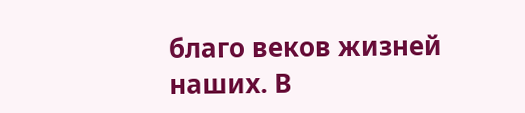благо веков жизней наших. В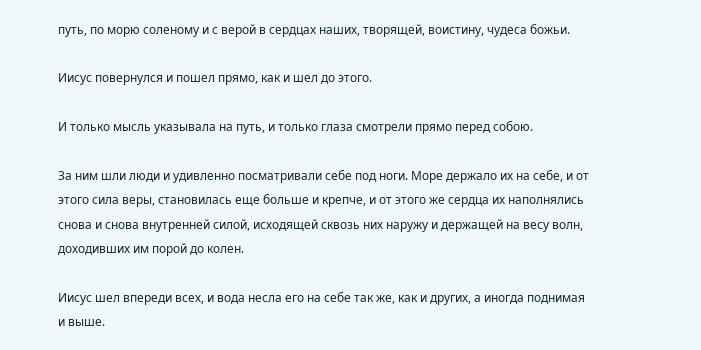путь, по морю соленому и с верой в сердцах наших, творящей, воистину, чудеса божьи.

Иисус повернулся и пошел прямо, как и шел до этого.

И только мысль указывала на путь, и только глаза смотрели прямо перед собою.

За ним шли люди и удивленно посматривали себе под ноги. Море держало их на себе, и от этого сила веры, становилась еще больше и крепче, и от этого же сердца их наполнялись снова и снова внутренней силой, исходящей сквозь них наружу и держащей на весу волн, доходивших им порой до колен.

Иисус шел впереди всех, и вода несла его на себе так же, как и других, а иногда поднимая и выше.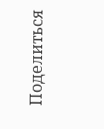Поделиться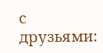с друзьями: